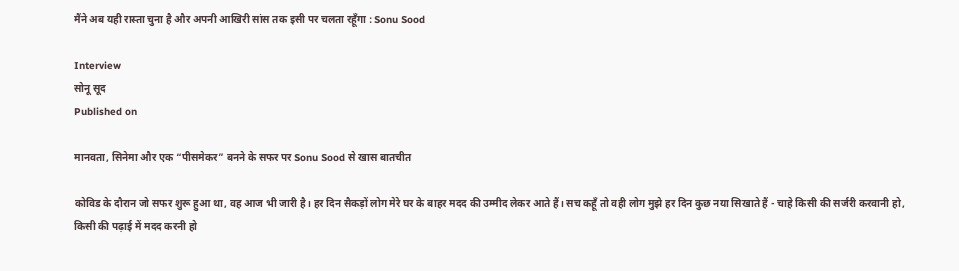मैंने अब यही रास्ता चुना है और अपनी आखिरी सांस तक इसी पर चलता रहूँगा : Sonu Sood

Interview
सोनू सूद
Published on

मानवता, सिनेमा और एक “पीसमेकर” बनने के सफर पर Sonu Sood से खास बातचीत

कोविड के दौरान जो सफर शुरू हुआ था, वह आज भी जारी है। हर दिन सैकड़ों लोग मेरे घर के बाहर मदद की उम्मीद लेकर आते हैं। सच कहूँ तो वही लोग मुझे हर दिन कुछ नया सिखाते हैं - चाहे किसी की सर्जरी करवानी हो, किसी की पढ़ाई में मदद करनी हो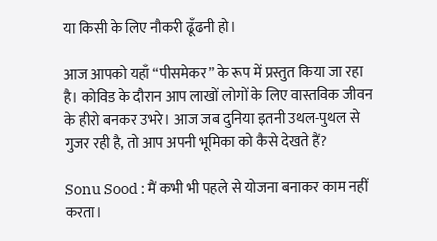या किसी के लिए नौकरी ढूँढनी हो।

आज आपको यहाँ “पीसमेकर” के रूप में प्रस्तुत किया जा रहा है। कोविड के दौरान आप लाखों लोगों के लिए वास्तविक जीवन के हीरो बनकर उभरे। आज जब दुनिया इतनी उथल-पुथल से गुजर रही है, तो आप अपनी भूमिका को कैसे देखते हैं?

Sonu Sood : मैं कभी भी पहले से योजना बनाकर काम नहीं करता।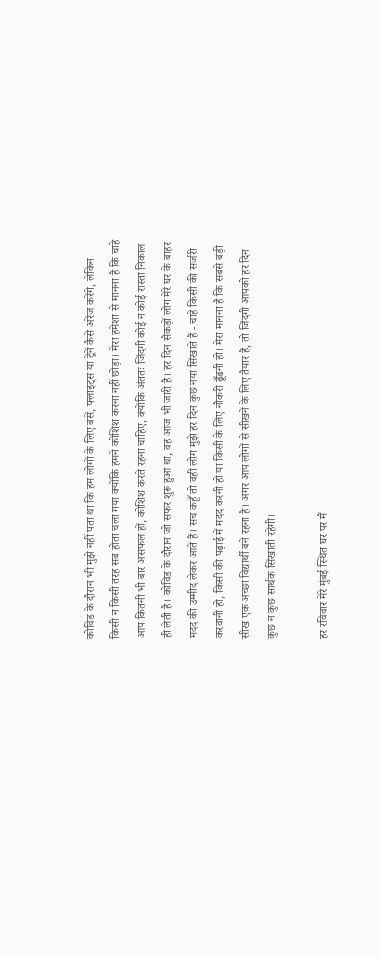कोविड के दौरान भी मुझे नहीं पता था कि हम लोगों के लिए बसें, फ्लाइट्स या ट्रेनें कैसे अरेंज करेंगे, लेकिन किसी न किसी तरह सब होता चला गया क्योंकि हमने कोशिश करना नहीं छोड़ा। मेरा हमेशा से मानना है कि चाहे आप कितनी भी बार असफल हों, कोशिश करते रहना चाहिए, क्योंकि अंततः जिंदगी कोई न कोई रास्ता निकाल ही लेती है। कोविड के दौरान जो सफर शुरू हुआ था, वह आज भी जारी है। हर दिन सैकड़ों लोग मेरे घर के बाहर मदद की उम्मीद लेकर आते हैं। सच कहूँ तो वही लोग मुझे हर दिन कुछ नया सिखाते हैं - चाहे किसी की सर्जरी करवानी हो, किसी की पढ़ाई में मदद करनी हो या किसी के लिए नौकरी ढूँढनी हो। मेरा मानना है कि सबसे बड़ी सीख एक अच्छा विद्यार्थी बने रहना है। अगर आप लोगों से सीखने के लिए तैयार हैं, तो जिंदगी आपको हर दिन कुछ न कुछ सार्थक सिखाती रहेगी।

हर रविवार मेरे मुंबई स्थित घर पर मैं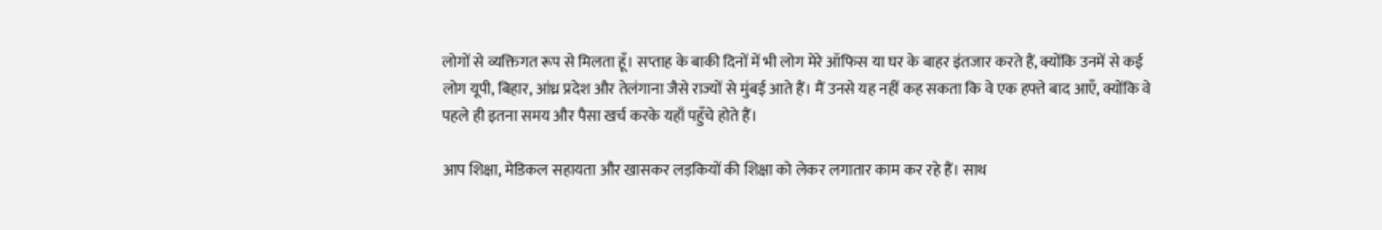लोगों से व्यक्तिगत रूप से मिलता हूँ। सप्ताह के बाकी दिनों में भी लोग मेरे ऑफिस या घर के बाहर इंतजार करते हैं, क्योंकि उनमें से कई लोग यूपी, बिहार, आंध्र प्रदेश और तेलंगाना जैसे राज्यों से मुंबई आते हैं। मैं उनसे यह नहीं कह सकता कि वे एक हफ्ते बाद आएँ, क्योंकि वे पहले ही इतना समय और पैसा खर्च करके यहाँ पहुँचे होते हैं।

आप शिक्षा, मेडिकल सहायता और खासकर लड़कियों की शिक्षा को लेकर लगातार काम कर रहे हैं। साथ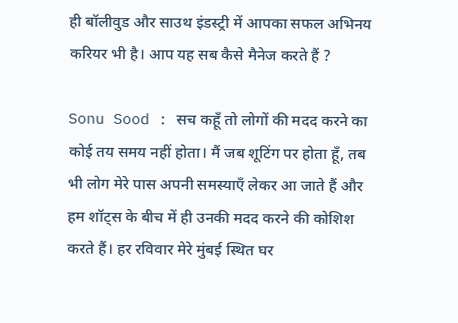ही बॉलीवुड और साउथ इंडस्ट्री में आपका सफल अभिनय करियर भी है। आप यह सब कैसे मैनेज करते हैं ?

Sonu Sood : सच कहूँ तो लोगों की मदद करने का कोई तय समय नहीं होता। मैं जब शूटिंग पर होता हूँ, तब भी लोग मेरे पास अपनी समस्याएँ लेकर आ जाते हैं और हम शॉट्स के बीच में ही उनकी मदद करने की कोशिश करते हैं। हर रविवार मेरे मुंबई स्थित घर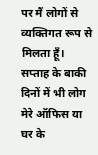पर मैं लोगों से व्यक्तिगत रूप से मिलता हूँ। सप्ताह के बाकी दिनों में भी लोग मेरे ऑफिस या घर के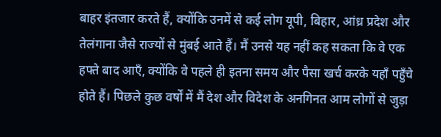बाहर इंतजार करते हैं, क्योंकि उनमें से कई लोग यूपी, बिहार, आंध्र प्रदेश और तेलंगाना जैसे राज्यों से मुंबई आते हैं। मैं उनसे यह नहीं कह सकता कि वे एक हफ्ते बाद आएँ, क्योंकि वे पहले ही इतना समय और पैसा खर्च करके यहाँ पहुँचे होते हैं। पिछले कुछ वर्षों में मैं देश और विदेश के अनगिनत आम लोगों से जुड़ा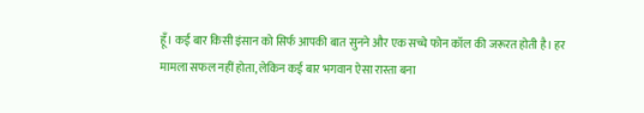हूँ। कई बार किसी इंसान को सिर्फ आपकी बात सुनने और एक सच्चे फोन कॉल की जरूरत होती है। हर मामला सफल नहीं होता, लेकिन कई बार भगवान ऐसा रास्ता बना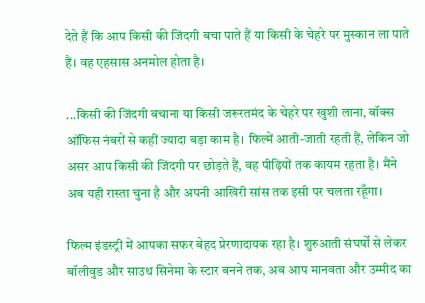देते हैं कि आप किसी की जिंदगी बचा पाते हैं या किसी के चेहरे पर मुस्कान ला पाते हैं। वह एहसास अनमोल होता है।

...किसी की जिंदगी बचाना या किसी जरूरतमंद के चेहरे पर खुशी लाना, बॉक्स ऑफिस नंबरों से कहीं ज्यादा बड़ा काम है। फिल्में आती-जाती रहती हैं, लेकिन जो असर आप किसी की जिंदगी पर छोड़ते हैं, वह पीढ़ियों तक कायम रहता है। मैंने अब यही रास्ता चुना है और अपनी आखिरी सांस तक इसी पर चलता रहूँगा।

फिल्म इंडस्ट्री में आपका सफर बेहद प्रेरणादायक रहा है। शुरुआती संघर्षों से लेकर बॉलीवुड और साउथ सिनेमा के स्टार बनने तक, अब आप मानवता और उम्मीद का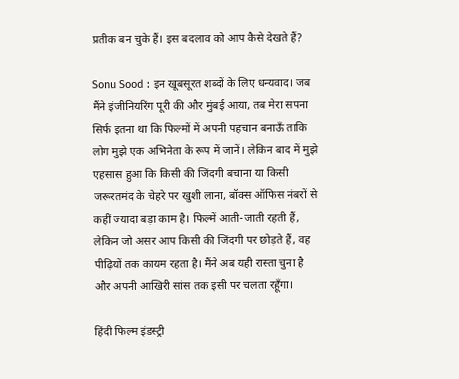प्रतीक बन चुके हैं। इस बदलाव को आप कैसे देखते हैं?

Sonu Sood : इन खूबसूरत शब्दों के लिए धन्यवाद। जब मैंने इंजीनियरिंग पूरी की और मुंबई आया, तब मेरा सपना सिर्फ इतना था कि फिल्मों में अपनी पहचान बनाऊँ ताकि लोग मुझे एक अभिनेता के रूप में जानें। लेकिन बाद में मुझे एहसास हुआ कि किसी की जिंदगी बचाना या किसी जरूरतमंद के चेहरे पर खुशी लाना, बॉक्स ऑफिस नंबरों से कहीं ज्यादा बड़ा काम है। फिल्में आती-जाती रहती हैं, लेकिन जो असर आप किसी की जिंदगी पर छोड़ते हैं, वह पीढ़ियों तक कायम रहता है। मैंने अब यही रास्ता चुना है और अपनी आखिरी सांस तक इसी पर चलता रहूँगा।

हिंदी फिल्म इंडस्ट्री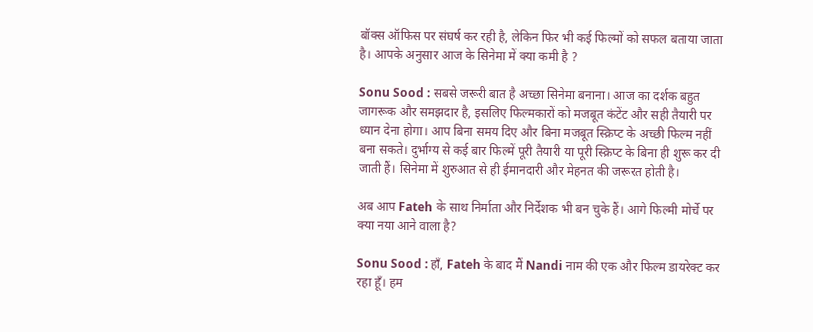बॉक्स ऑफिस पर संघर्ष कर रही है, लेकिन फिर भी कई फिल्मों को सफल बताया जाता है। आपके अनुसार आज के सिनेमा में क्या कमी है ?

Sonu Sood : सबसे जरूरी बात है अच्छा सिनेमा बनाना। आज का दर्शक बहुत जागरूक और समझदार है, इसलिए फिल्मकारों को मजबूत कंटेंट और सही तैयारी पर ध्यान देना होगा। आप बिना समय दिए और बिना मजबूत स्क्रिप्ट के अच्छी फिल्म नहीं बना सकते। दुर्भाग्य से कई बार फिल्में पूरी तैयारी या पूरी स्क्रिप्ट के बिना ही शुरू कर दी जाती हैं। सिनेमा में शुरुआत से ही ईमानदारी और मेहनत की जरूरत होती है।

अब आप Fateh के साथ निर्माता और निर्देशक भी बन चुके हैं। आगे फिल्मी मोर्चे पर क्या नया आने वाला है?

Sonu Sood : हाँ, Fateh के बाद मैं Nandi नाम की एक और फिल्म डायरेक्ट कर रहा हूँ। हम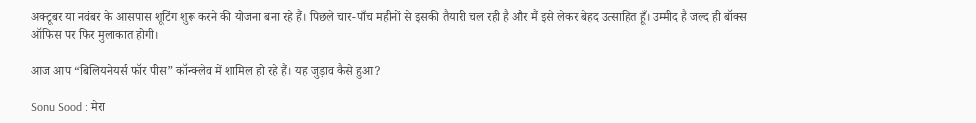अक्टूबर या नवंबर के आसपास शूटिंग शुरू करने की योजना बना रहे हैं। पिछले चार-पाँच महीनों से इसकी तैयारी चल रही है और मैं इसे लेकर बेहद उत्साहित हूँ। उम्मीद है जल्द ही बॉक्स ऑफिस पर फिर मुलाकात होगी।

आज आप “बिलियनेयर्स फॉर पीस” कॉन्क्लेव में शामिल हो रहे हैं। यह जुड़ाव कैसे हुआ?

Sonu Sood : मेरा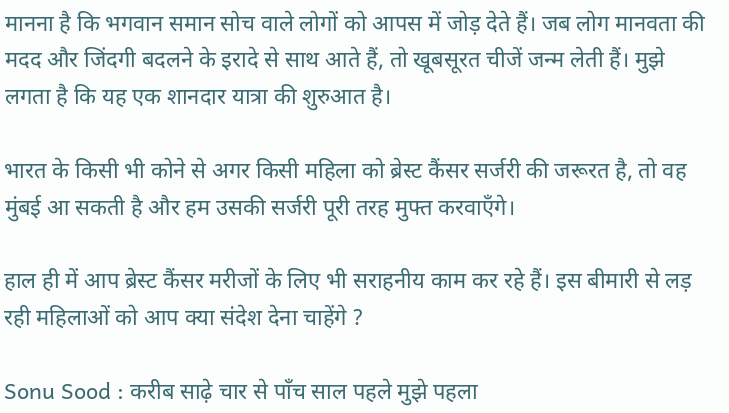मानना है कि भगवान समान सोच वाले लोगों को आपस में जोड़ देते हैं। जब लोग मानवता की मदद और जिंदगी बदलने के इरादे से साथ आते हैं, तो खूबसूरत चीजें जन्म लेती हैं। मुझे लगता है कि यह एक शानदार यात्रा की शुरुआत है।

भारत के किसी भी कोने से अगर किसी महिला को ब्रेस्ट कैंसर सर्जरी की जरूरत है, तो वह मुंबई आ सकती है और हम उसकी सर्जरी पूरी तरह मुफ्त करवाएँगे।

हाल ही में आप ब्रेस्ट कैंसर मरीजों के लिए भी सराहनीय काम कर रहे हैं। इस बीमारी से लड़ रही महिलाओं को आप क्या संदेश देना चाहेंगे ?

Sonu Sood : करीब साढ़े चार से पाँच साल पहले मुझे पहला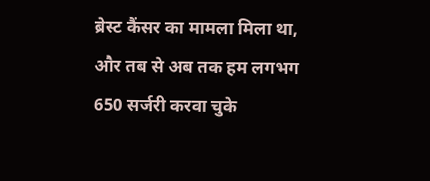ब्रेस्ट कैंसर का मामला मिला था, और तब से अब तक हम लगभग 650 सर्जरी करवा चुके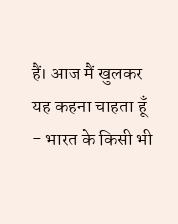हैं। आज मैं खुलकर यह कहना चाहता हूँ - भारत के किसी भी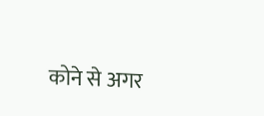कोने से अगर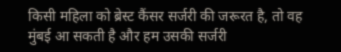किसी महिला को ब्रेस्ट कैंसर सर्जरी की जरूरत है, तो वह मुंबई आ सकती है और हम उसकी सर्जरी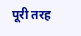पूरी तरह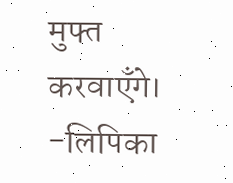मुफ्त करवाएँगे। -लिपिका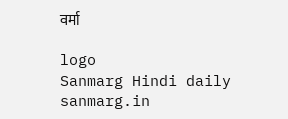वर्मा

logo
Sanmarg Hindi daily
sanmarg.in